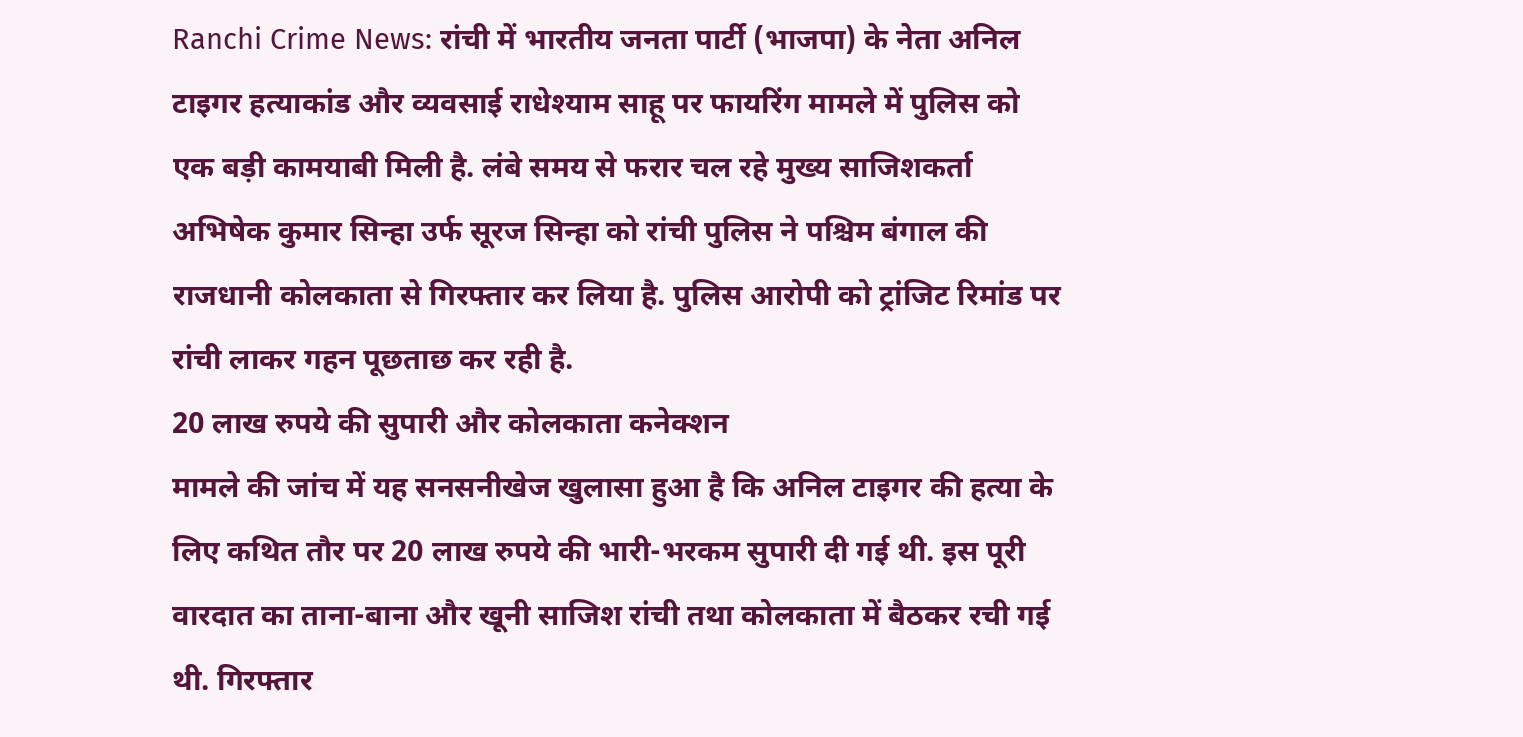Ranchi Crime News: रांची में भारतीय जनता पार्टी (भाजपा) के नेता अनिल टाइगर हत्याकांड और व्यवसाई राधेश्याम साहू पर फायरिंग मामले में पुलिस को एक बड़ी कामयाबी मिली है. लंबे समय से फरार चल रहे मुख्य साजिशकर्ता अभिषेक कुमार सिन्हा उर्फ सूरज सिन्हा को रांची पुलिस ने पश्चिम बंगाल की राजधानी कोलकाता से गिरफ्तार कर लिया है. पुलिस आरोपी को ट्रांजिट रिमांड पर रांची लाकर गहन पूछताछ कर रही है.
20 लाख रुपये की सुपारी और कोलकाता कनेक्शन
मामले की जांच में यह सनसनीखेज खुलासा हुआ है कि अनिल टाइगर की हत्या के लिए कथित तौर पर 20 लाख रुपये की भारी-भरकम सुपारी दी गई थी. इस पूरी वारदात का ताना-बाना और खूनी साजिश रांची तथा कोलकाता में बैठकर रची गई थी. गिरफ्तार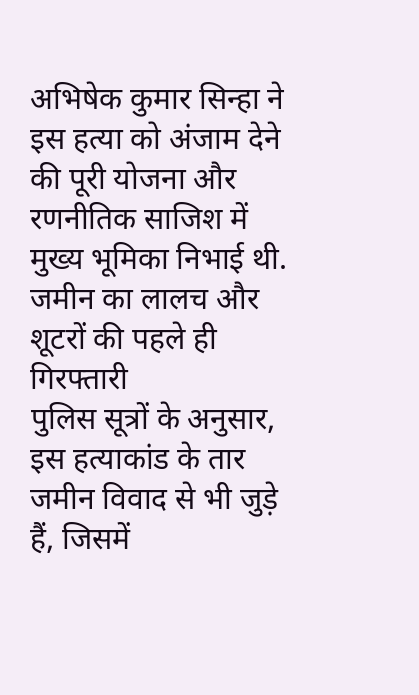अभिषेक कुमार सिन्हा ने इस हत्या को अंजाम देने की पूरी योजना और रणनीतिक साजिश में मुख्य भूमिका निभाई थी.
जमीन का लालच और शूटरों की पहले ही गिरफ्तारी
पुलिस सूत्रों के अनुसार, इस हत्याकांड के तार जमीन विवाद से भी जुड़े हैं, जिसमें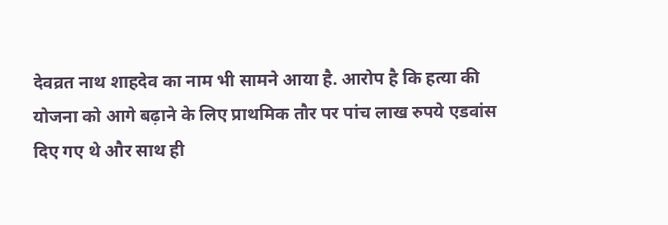देवव्रत नाथ शाहदेव का नाम भी सामने आया है. आरोप है कि हत्या की योजना को आगे बढ़ाने के लिए प्राथमिक तौर पर पांच लाख रुपये एडवांस दिए गए थे और साथ ही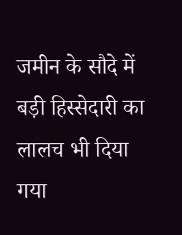जमीन के सौदे में बड़ी हिस्सेदारी का लालच भी दिया गया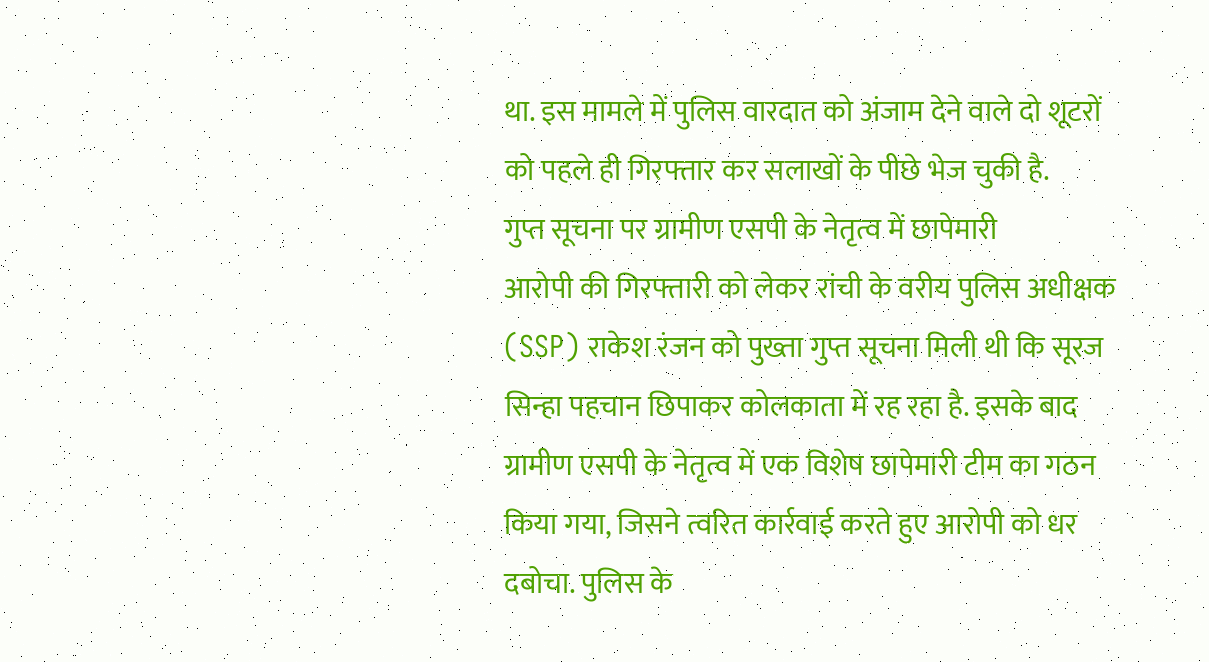था. इस मामले में पुलिस वारदात को अंजाम देने वाले दो शूटरों को पहले ही गिरफ्तार कर सलाखों के पीछे भेज चुकी है.
गुप्त सूचना पर ग्रामीण एसपी के नेतृत्व में छापेमारी
आरोपी की गिरफ्तारी को लेकर रांची के वरीय पुलिस अधीक्षक (SSP) राकेश रंजन को पुख्ता गुप्त सूचना मिली थी कि सूरज सिन्हा पहचान छिपाकर कोलकाता में रह रहा है. इसके बाद ग्रामीण एसपी के नेतृत्व में एक विशेष छापेमारी टीम का गठन किया गया, जिसने त्वरित कार्रवाई करते हुए आरोपी को धर दबोचा. पुलिस के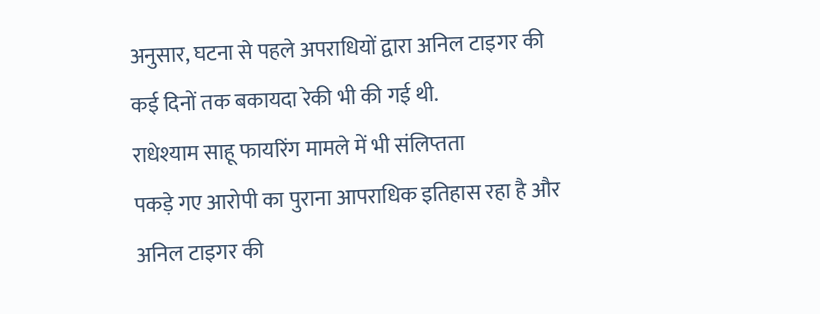अनुसार, घटना से पहले अपराधियों द्वारा अनिल टाइगर की कई दिनों तक बकायदा रेकी भी की गई थी.
राधेश्याम साहू फायरिंग मामले में भी संलिप्तता
पकड़े गए आरोपी का पुराना आपराधिक इतिहास रहा है और अनिल टाइगर की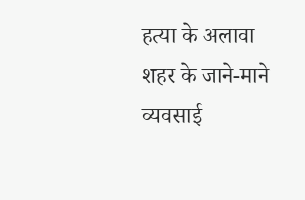हत्या के अलावा शहर के जाने-माने व्यवसाई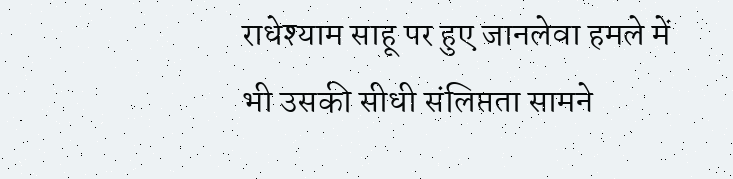राधेश्याम साहू पर हुए जानलेवा हमले में भी उसकी सीधी संलिप्तता सामने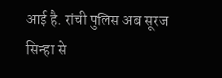आई है. रांची पुलिस अब सूरज सिन्हा से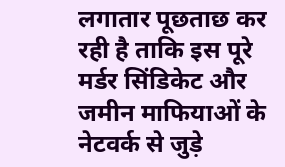लगातार पूछताछ कर रही है ताकि इस पूरे मर्डर सिंडिकेट और जमीन माफियाओं के नेटवर्क से जुड़े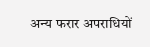अन्य फरार अपराधियों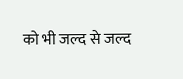को भी जल्द से जल्द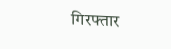गिरफ्तार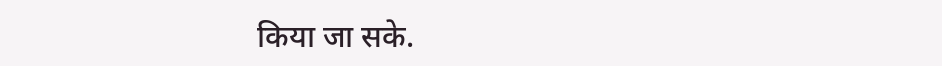किया जा सके.